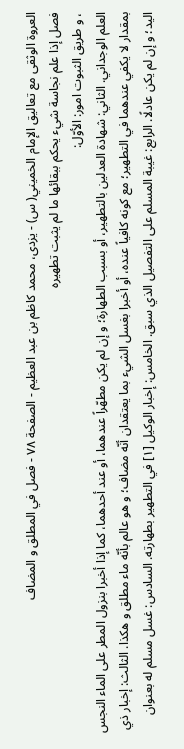العروة الوثقى مع تعاليق الإمام الخميني( س) - يزدى، محمد كاظم بن عبد العظيم - الصفحة ٧٨ - فصل في المطلق و المضاف
فصل إذا علم نجاسة شيء يحكم ببقائها ما لم يثبت تطهيره
، و طريق الثبوت امور: الأوّل:
العلم الوجداني. الثاني: شهادة العدلين بالتطهير، أو بسبب الطهارة؛ و إن لم يكن مطهّراً عندهما، أو عند أحدهما، كما إذا أخبرا بنزول المطر على الماء النجس بمقدار لا يكفي عندهما في التطهير؛ مع كونه كافياً عنده، أو أخبرا بغسل الشيء بما يعتقدان أنّه مضاف؛ و هو عالم بأنّه ماء مطلق و هكذا. الثالث: إخبار ذي اليد؛ و إن لم يكن عادلًا. الرابع: غيبة المسلم على التفصيل الذي سبق. الخامس: إخبار الوكيل [١] في التطهير بطهارته. السادس: غسل مسلم له بعنوان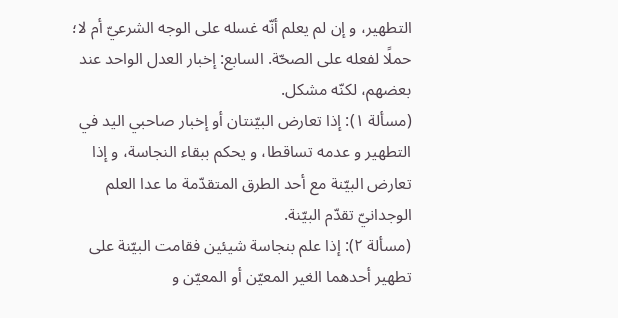التطهير، و إن لم يعلم أنّه غسله على الوجه الشرعيّ أم لا؛ حملًا لفعله على الصحّة. السابع: إخبار العدل الواحد عند بعضهم، لكنّه مشكل.
(مسألة ١): إذا تعارض البيّنتان أو إخبار صاحبي اليد في التطهير و عدمه تساقطا، و يحكم ببقاء النجاسة، و إذا تعارض البيّنة مع أحد الطرق المتقدّمة ما عدا العلم الوجدانيّ تقدّم البيّنة.
(مسألة ٢): إذا علم بنجاسة شيئين فقامت البيّنة على تطهير أحدهما الغير المعيّن أو المعيّن و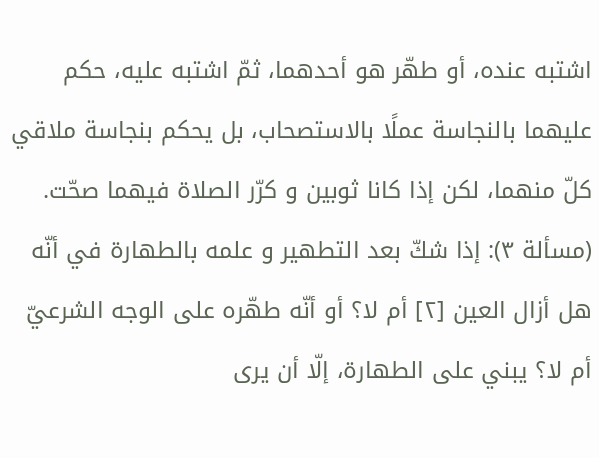اشتبه عنده، أو طهّر هو أحدهما، ثمّ اشتبه عليه، حكم عليهما بالنجاسة عملًا بالاستصحاب، بل يحكم بنجاسة ملاقي كلّ منهما، لكن إذا كانا ثوبين و كرّر الصلاة فيهما صحّت.
(مسألة ٣): إذا شكّ بعد التطهير و علمه بالطهارة في أنّه هل أزال العين [٢] أم لا؟ أو أنّه طهّره على الوجه الشرعيّ أم لا؟ يبني على الطهارة، إلّا أن يرى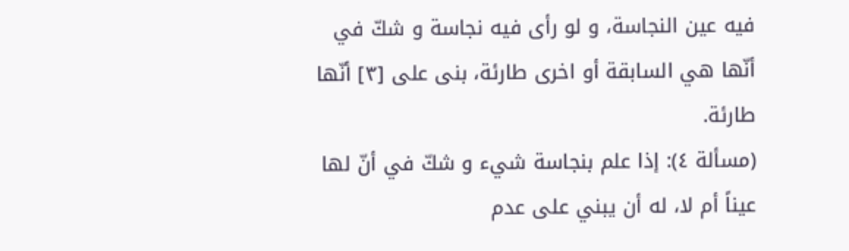فيه عين النجاسة، و لو رأى فيه نجاسة و شكّ في أنّها هي السابقة أو اخرى طارئة، بنى على [٣] أنّها طارئة.
(مسألة ٤): إذا علم بنجاسة شيء و شكّ في أنّ لها عيناً أم لا، له أن يبني على عدم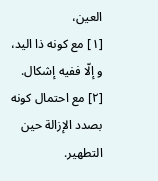العين،
[١] مع كونه ذا اليد، و إلّا ففيه إشكال.
[٢] مع احتمال كونه بصدد الإزالة حين التطهير.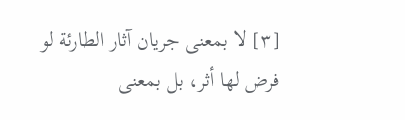[٣] لا بمعنى جريان آثار الطارئة لو فرض لها أثر، بل بمعنى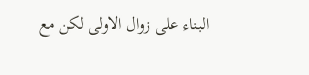البناء على زوال الاولى لكن مع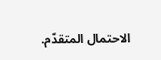الاحتمال المتقدّم.